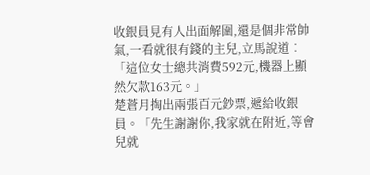收銀員見有人出面解圍,還是個非常帥氣,一看就很有錢的主兒,立馬說道︰「這位女士總共消費592元,機器上顯然欠款163元。」
楚蒼月掏出兩張百元鈔票,遞給收銀員。「先生謝謝你,我家就在附近,等會兒就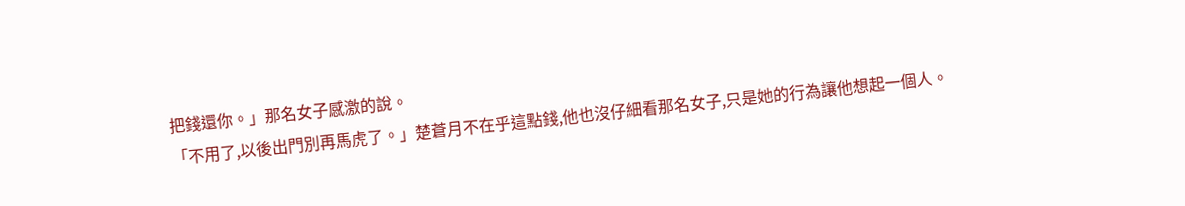把錢還你。」那名女子感激的說。
「不用了,以後出門別再馬虎了。」楚蒼月不在乎這點錢,他也沒仔細看那名女子,只是她的行為讓他想起一個人。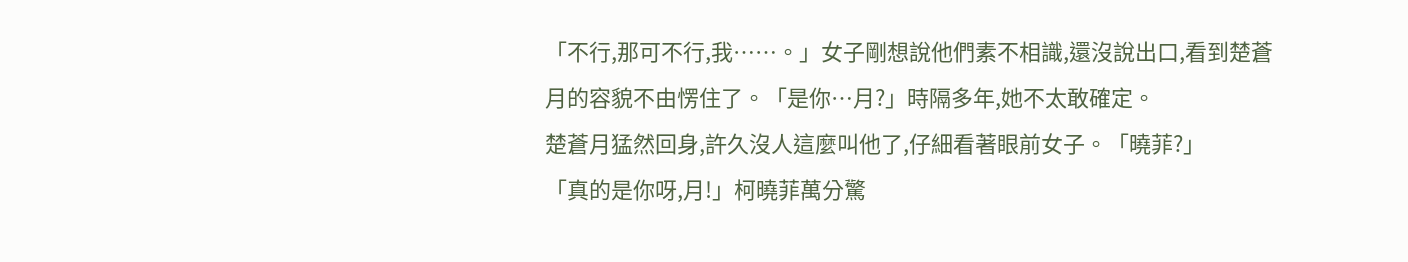「不行,那可不行,我……。」女子剛想說他們素不相識,還沒說出口,看到楚蒼月的容貌不由愣住了。「是你…月?」時隔多年,她不太敢確定。
楚蒼月猛然回身,許久沒人這麼叫他了,仔細看著眼前女子。「曉菲?」
「真的是你呀,月!」柯曉菲萬分驚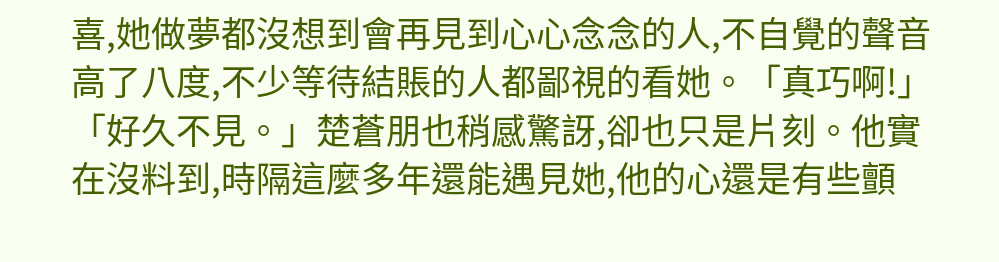喜,她做夢都沒想到會再見到心心念念的人,不自覺的聲音高了八度,不少等待結賬的人都鄙視的看她。「真巧啊!」
「好久不見。」楚蒼朋也稍感驚訝,卻也只是片刻。他實在沒料到,時隔這麼多年還能遇見她,他的心還是有些顫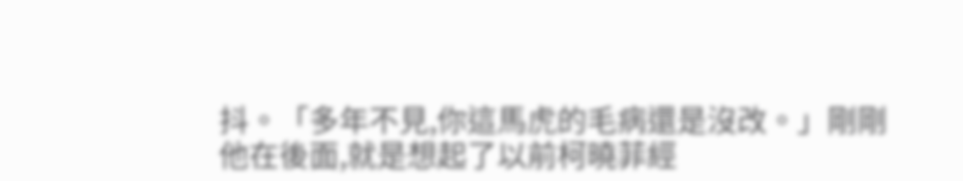抖。「多年不見,你這馬虎的毛病還是沒改。」剛剛他在後面,就是想起了以前柯曉菲經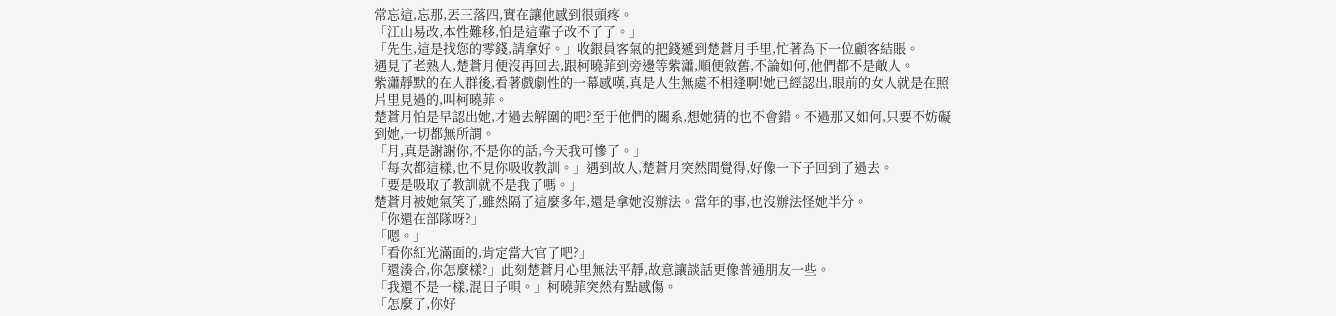常忘這,忘那,丟三落四,實在讓他感到很頭疼。
「江山易改,本性難移,怕是這輩子改不了了。」
「先生,這是找您的零錢,請拿好。」收銀員客氣的把錢遞到楚蒼月手里,忙著為下一位顧客結賬。
遇見了老熟人,楚蒼月便沒再回去,跟柯曉菲到旁邊等紫瀟,順便敘舊,不論如何,他們都不是敵人。
紫瀟靜默的在人群後,看著戲劇性的一幕感嘆,真是人生無處不相逢啊!她已經認出,眼前的女人就是在照片里見過的,叫柯曉菲。
楚蒼月怕是早認出她,才過去解圍的吧?至于他們的關系,想她猜的也不會錯。不過那又如何,只要不妨礙到她,一切都無所謂。
「月,真是謝謝你,不是你的話,今天我可慘了。」
「每次都這樣,也不見你吸收教訓。」遇到故人,楚蒼月突然間覺得,好像一下子回到了過去。
「要是吸取了教訓就不是我了嗎。」
楚蒼月被她氣笑了,雖然隔了這麼多年,還是拿她沒辦法。當年的事,也沒辦法怪她半分。
「你還在部隊呀?」
「嗯。」
「看你紅光滿面的,肯定當大官了吧?」
「還湊合,你怎麼樣?」此刻楚蒼月心里無法平靜,故意讓談話更像普通朋友一些。
「我還不是一樣,混日子唄。」柯曉菲突然有點感傷。
「怎麼了,你好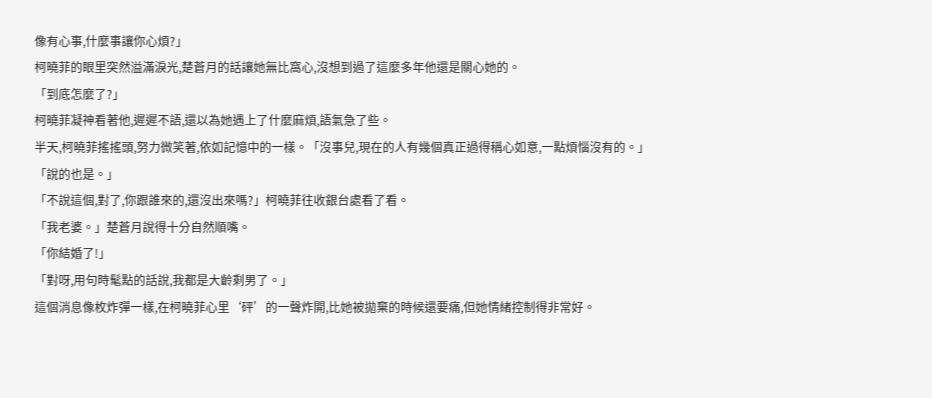像有心事,什麼事讓你心煩?」
柯曉菲的眼里突然溢滿淚光,楚蒼月的話讓她無比窩心,沒想到過了這麼多年他還是關心她的。
「到底怎麼了?」
柯曉菲凝神看著他,遲遲不語,還以為她遇上了什麼麻煩,語氣急了些。
半天,柯曉菲搖搖頭,努力微笑著,依如記憶中的一樣。「沒事兒,現在的人有幾個真正過得稱心如意,一點煩惱沒有的。」
「說的也是。」
「不說這個,對了,你跟誰來的,還沒出來嗎?」柯曉菲往收銀台處看了看。
「我老婆。」楚蒼月說得十分自然順嘴。
「你結婚了!」
「對呀,用句時髦點的話說,我都是大齡剩男了。」
這個消息像枚炸彈一樣,在柯曉菲心里‘砰’的一聲炸開,比她被拋棄的時候還要痛,但她情緒控制得非常好。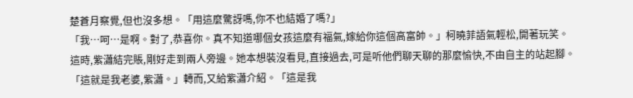楚蒼月察覺,但也沒多想。「用這麼驚訝嗎,你不也結婚了嗎?」
「我…呵…是啊。對了,恭喜你。真不知道哪個女孩這麼有福氣,嫁給你這個高富帥。」柯曉菲語氣輕松,開著玩笑。
這時,紫瀟結完賬,剛好走到兩人旁邊。她本想裝沒看見,直接過去,可是听他們聊天聊的那麼愉快,不由自主的站起腳。
「這就是我老婆,紫瀟。」轉而,又給紫瀟介紹。「這是我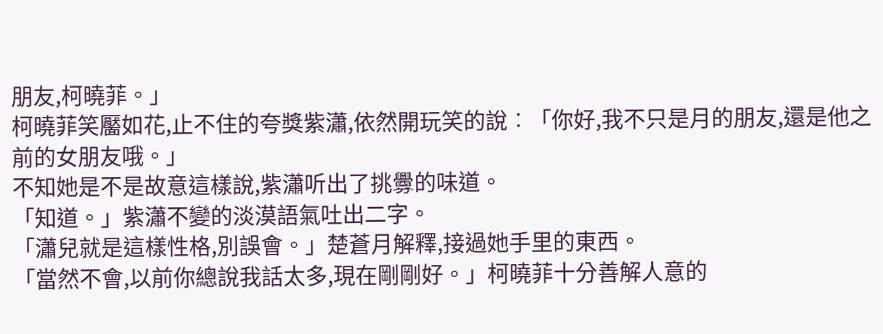朋友,柯曉菲。」
柯曉菲笑靨如花,止不住的夸獎紫瀟,依然開玩笑的說︰「你好,我不只是月的朋友,還是他之前的女朋友哦。」
不知她是不是故意這樣說,紫瀟听出了挑釁的味道。
「知道。」紫瀟不變的淡漠語氣吐出二字。
「瀟兒就是這樣性格,別誤會。」楚蒼月解釋,接過她手里的東西。
「當然不會,以前你總說我話太多,現在剛剛好。」柯曉菲十分善解人意的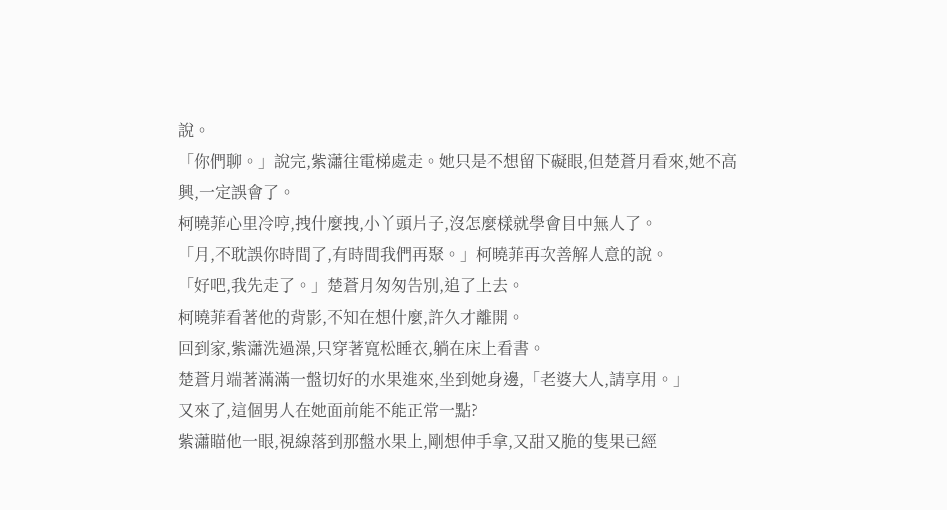說。
「你們聊。」說完,紫瀟往電梯處走。她只是不想留下礙眼,但楚蒼月看來,她不高興,一定誤會了。
柯曉菲心里冷哼,拽什麼拽,小丫頭片子,沒怎麼樣就學會目中無人了。
「月,不耽誤你時間了,有時間我們再聚。」柯曉菲再次善解人意的說。
「好吧,我先走了。」楚蒼月匆匆告別,追了上去。
柯曉菲看著他的背影,不知在想什麼,許久才離開。
回到家,紫瀟洗過澡,只穿著寬松睡衣,躺在床上看書。
楚蒼月端著滿滿一盤切好的水果進來,坐到她身邊,「老婆大人,請享用。」
又來了,這個男人在她面前能不能正常一點?
紫瀟瞄他一眼,視線落到那盤水果上,剛想伸手拿,又甜又脆的隻果已經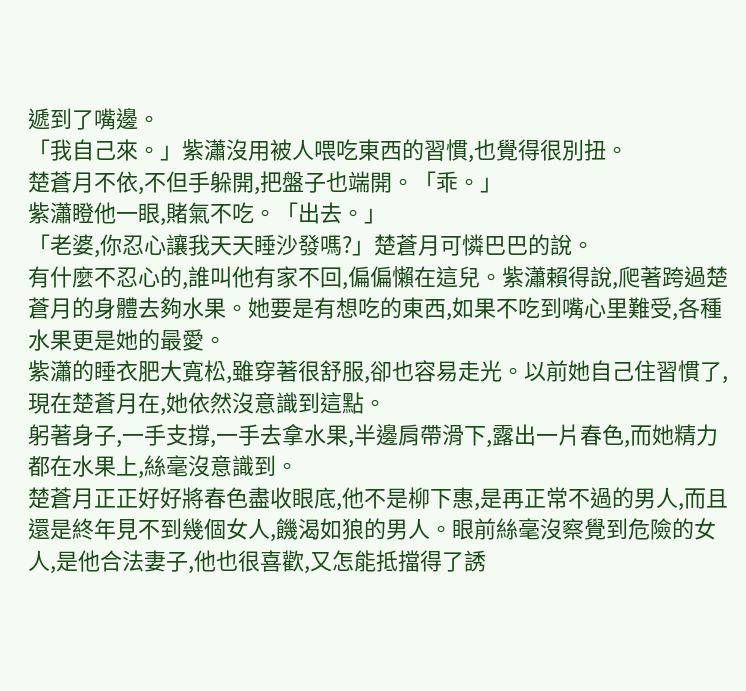遞到了嘴邊。
「我自己來。」紫瀟沒用被人喂吃東西的習慣,也覺得很別扭。
楚蒼月不依,不但手躲開,把盤子也端開。「乖。」
紫瀟瞪他一眼,賭氣不吃。「出去。」
「老婆,你忍心讓我天天睡沙發嗎?」楚蒼月可憐巴巴的說。
有什麼不忍心的,誰叫他有家不回,偏偏懶在這兒。紫瀟賴得說,爬著跨過楚蒼月的身體去夠水果。她要是有想吃的東西,如果不吃到嘴心里難受,各種水果更是她的最愛。
紫瀟的睡衣肥大寬松,雖穿著很舒服,卻也容易走光。以前她自己住習慣了,現在楚蒼月在,她依然沒意識到這點。
躬著身子,一手支撐,一手去拿水果,半邊肩帶滑下,露出一片春色,而她精力都在水果上,絲毫沒意識到。
楚蒼月正正好好將春色盡收眼底,他不是柳下惠,是再正常不過的男人,而且還是終年見不到幾個女人,饑渴如狼的男人。眼前絲毫沒察覺到危險的女人,是他合法妻子,他也很喜歡,又怎能抵擋得了誘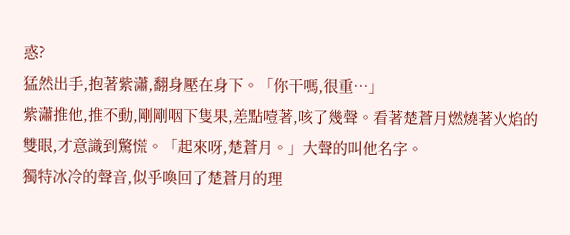惑?
猛然出手,抱著紫瀟,翻身壓在身下。「你干嗎,很重…」
紫瀟推他,推不動,剛剛咽下隻果,差點噎著,咳了幾聲。看著楚蒼月燃燒著火焰的雙眼,才意識到驚慌。「起來呀,楚蒼月。」大聲的叫他名字。
獨特冰冷的聲音,似乎喚回了楚蒼月的理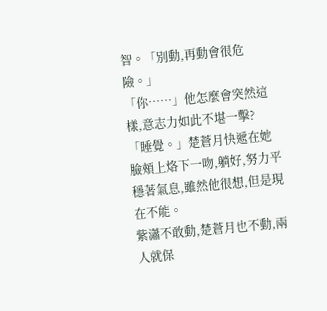智。「別動,再動會很危險。」
「你……」他怎麼會突然這樣,意志力如此不堪一擊?
「睡覺。」楚蒼月快遞在她臉頰上烙下一吻,躺好,努力平穩著氣息,雖然他很想,但是現在不能。
紫瀟不敢動,楚蒼月也不動,兩人就保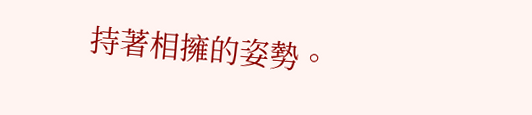持著相擁的姿勢。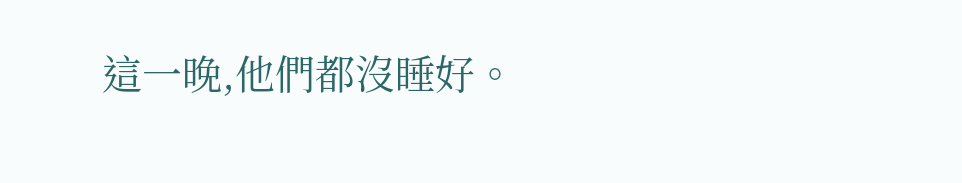這一晚,他們都沒睡好。